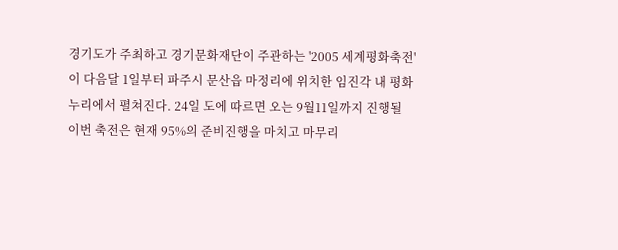경기도가 주최하고 경기문화재단이 주관하는 '2005 세계평화축전'이 다음달 1일부터 파주시 문산읍 마정리에 위치한 임진각 내 평화누리에서 펼쳐진다. 24일 도에 따르면 오는 9월11일까지 진행될 이번 축전은 현재 95%의 준비진행을 마치고 마무리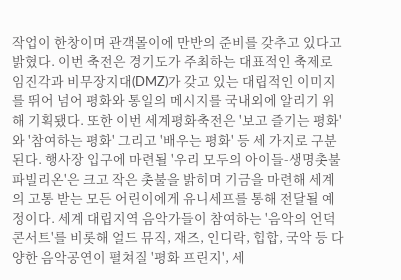작업이 한창이며 관객몰이에 만반의 준비를 갖추고 있다고 밝혔다. 이번 축전은 경기도가 주최하는 대표적인 축제로 임진각과 비무장지대(DMZ)가 갖고 있는 대립적인 이미지를 뛰어 넘어 평화와 통일의 메시지를 국내외에 알리기 위해 기획됐다. 또한 이번 세계평화축전은 '보고 즐기는 평화'와 '참여하는 평화' 그리고 '배우는 평화' 등 세 가지로 구분된다. 행사장 입구에 마련될 '우리 모두의 아이들-생명촛불 파빌리온'은 크고 작은 촛불을 밝히며 기금을 마련해 세계의 고통 받는 모든 어린이에게 유니세프를 통해 전달될 예정이다. 세계 대립지역 음악가들이 참여하는 '음악의 언덕 콘서트'를 비롯해 얼드 뮤직, 재즈, 인디락, 힙합, 국악 등 다양한 음악공연이 펼쳐질 '평화 프린지', 세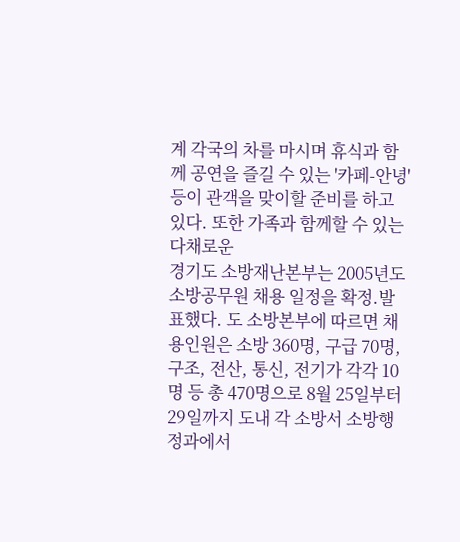계 각국의 차를 마시며 휴식과 함께 공연을 즐길 수 있는 '카페-안녕' 등이 관객을 맞이할 준비를 하고 있다. 또한 가족과 함께할 수 있는 다채로운
경기도 소방재난본부는 2005년도 소방공무원 채용 일정을 확정.발표했다. 도 소방본부에 따르면 채용인원은 소방 360명, 구급 70명, 구조, 전산, 통신, 전기가 각각 10명 등 총 470명으로 8월 25일부터 29일까지 도내 각 소방서 소방행정과에서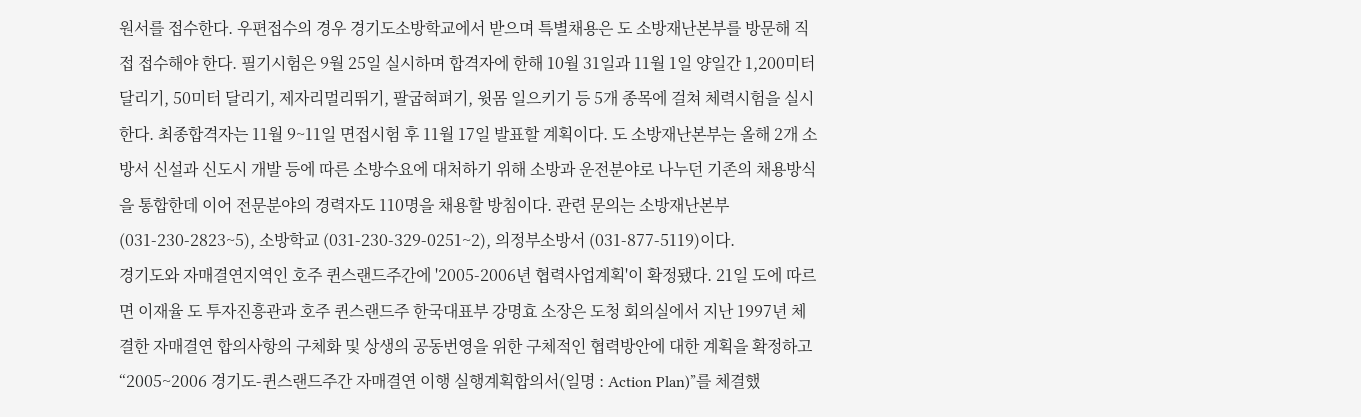원서를 접수한다. 우편접수의 경우 경기도소방학교에서 받으며 특별채용은 도 소방재난본부를 방문해 직접 접수해야 한다. 필기시험은 9월 25일 실시하며 합격자에 한해 10월 31일과 11월 1일 양일간 1,200미터 달리기, 50미터 달리기, 제자리멀리뛰기, 팔굽혀펴기, 윗몸 일으키기 등 5개 종목에 걸쳐 체력시험을 실시한다. 최종합격자는 11월 9~11일 면접시험 후 11월 17일 발표할 계획이다. 도 소방재난본부는 올해 2개 소방서 신설과 신도시 개발 등에 따른 소방수요에 대처하기 위해 소방과 운전분야로 나누던 기존의 채용방식을 통합한데 이어 전문분야의 경력자도 110명을 채용할 방침이다. 관련 문의는 소방재난본부 (031-230-2823~5), 소방학교 (031-230-329-0251~2), 의정부소방서 (031-877-5119)이다.
경기도와 자매결연지역인 호주 퀸스랜드주간에 '2005-2006년 협력사업계획'이 확정됐다. 21일 도에 따르면 이재율 도 투자진흥관과 호주 퀸스랜드주 한국대표부 강명효 소장은 도청 회의실에서 지난 1997년 체결한 자매결연 합의사항의 구체화 및 상생의 공동번영을 위한 구체적인 협력방안에 대한 계획을 확정하고 “2005~2006 경기도-퀸스랜드주간 자매결연 이행 실행계획합의서(일명 : Action Plan)”를 체결했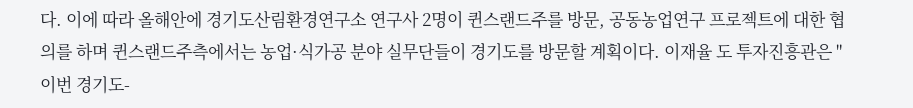다. 이에 따라 올해안에 경기도산림환경연구소 연구사 2명이 퀸스랜드주를 방문, 공동농업연구 프로젝트에 대한 협의를 하며 퀸스랜드주측에서는 농업·식가공 분야 실무단들이 경기도를 방문할 계획이다. 이재율 도 투자진흥관은 "이번 경기도-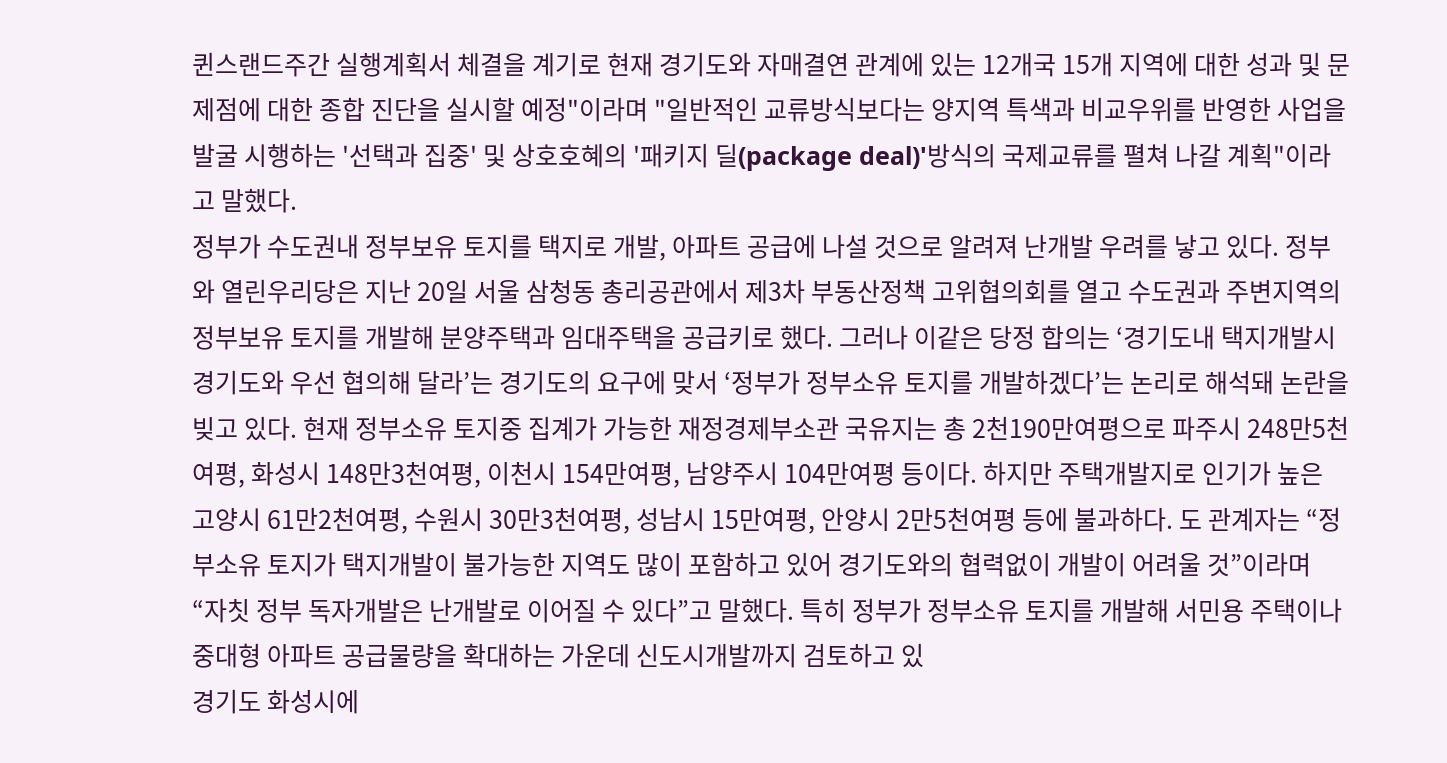퀸스랜드주간 실행계획서 체결을 계기로 현재 경기도와 자매결연 관계에 있는 12개국 15개 지역에 대한 성과 및 문제점에 대한 종합 진단을 실시할 예정"이라며 "일반적인 교류방식보다는 양지역 특색과 비교우위를 반영한 사업을 발굴 시행하는 '선택과 집중' 및 상호호혜의 '패키지 딜(package deal)'방식의 국제교류를 펼쳐 나갈 계획"이라고 말했다.
정부가 수도권내 정부보유 토지를 택지로 개발, 아파트 공급에 나설 것으로 알려져 난개발 우려를 낳고 있다. 정부와 열린우리당은 지난 20일 서울 삼청동 총리공관에서 제3차 부동산정책 고위협의회를 열고 수도권과 주변지역의 정부보유 토지를 개발해 분양주택과 임대주택을 공급키로 했다. 그러나 이같은 당정 합의는 ‘경기도내 택지개발시 경기도와 우선 협의해 달라’는 경기도의 요구에 맞서 ‘정부가 정부소유 토지를 개발하겠다’는 논리로 해석돼 논란을 빚고 있다. 현재 정부소유 토지중 집계가 가능한 재정경제부소관 국유지는 총 2천190만여평으로 파주시 248만5천여평, 화성시 148만3천여평, 이천시 154만여평, 남양주시 104만여평 등이다. 하지만 주택개발지로 인기가 높은 고양시 61만2천여평, 수원시 30만3천여평, 성남시 15만여평, 안양시 2만5천여평 등에 불과하다. 도 관계자는 “정부소유 토지가 택지개발이 불가능한 지역도 많이 포함하고 있어 경기도와의 협력없이 개발이 어려울 것”이라며 “자칫 정부 독자개발은 난개발로 이어질 수 있다”고 말했다. 특히 정부가 정부소유 토지를 개발해 서민용 주택이나 중대형 아파트 공급물량을 확대하는 가운데 신도시개발까지 검토하고 있
경기도 화성시에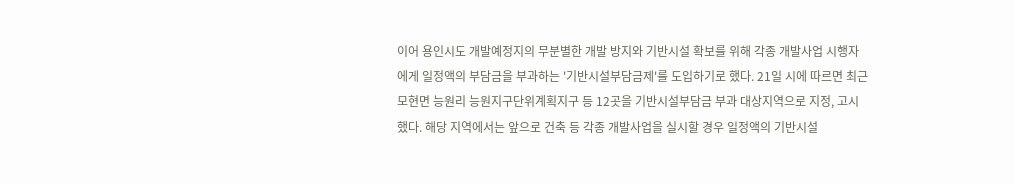이어 용인시도 개발예정지의 무분별한 개발 방지와 기반시설 확보를 위해 각종 개발사업 시행자에게 일정액의 부담금을 부과하는 '기반시설부담금제'를 도입하기로 했다. 21일 시에 따르면 최근 모현면 능원리 능원지구단위계획지구 등 12곳을 기반시설부담금 부과 대상지역으로 지정, 고시했다. 해당 지역에서는 앞으로 건축 등 각종 개발사업을 실시할 경우 일정액의 기반시설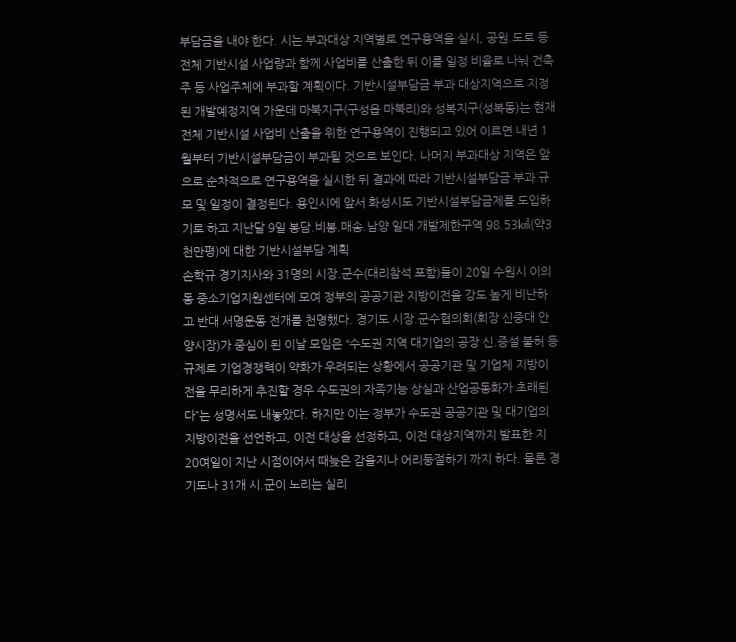부담금을 내야 한다. 시는 부과대상 지역별로 연구용역을 실시, 공원.도로 등 전체 기반시설 사업량과 함께 사업비를 산출한 뒤 이를 일정 비율로 나눠 건축주 등 사업주체에 부과할 계획이다. 기반시설부담금 부과 대상지역으로 지정된 개발예정지역 가운데 마북지구(구성읍 마북리)와 성복지구(성복동)는 현재 전체 기반시설 사업비 산출을 위한 연구용역이 진행되고 있어 이르면 내년 1월부터 기반시설부담금이 부과될 것으로 보인다. 나머지 부과대상 지역은 앞으로 순차적으로 연구용역을 실시한 뒤 결과에 따라 기반시설부담금 부과 규모 및 일정이 결정된다. 용인시에 앞서 화성시도 기반시설부담금제를 도입하기로 하고 지난달 9일 봉담.비봉.매송.남양 일대 개발제한구역 98.53㎢(약3천만평)에 대한 기반시설부담 계획
손학규 경기지사와 31명의 시장.군수(대리참석 포함)들이 20일 수원시 이의동 중소기업지원센터에 모여 정부의 공공기관 지방이전을 강도 높게 비난하고 반대 서명운동 전개를 천명했다. 경기도 시장.군수협의회(회장 신중대 안양시장)가 중심이 된 이날 모임은 “수도권 지역 대기업의 공장 신.증설 불허 등 규제로 기업경쟁력이 약화가 우려되는 상황에서 공공기관 및 기업체 지방이전을 무리하게 추진할 경우 수도권의 자족기능 상실과 산업공동화가 초래된다”는 성명서도 내놓았다. 하지만 이는 정부가 수도권 공공기관 및 대기업의 지방이전을 선언하고, 이전 대상을 선정하고, 이전 대상지역까지 발표한 지 20여일이 지난 시점이어서 때늦은 감을지나 어리둥절하기 까지 하다. 물론 경기도나 31개 시.군이 노리는 실리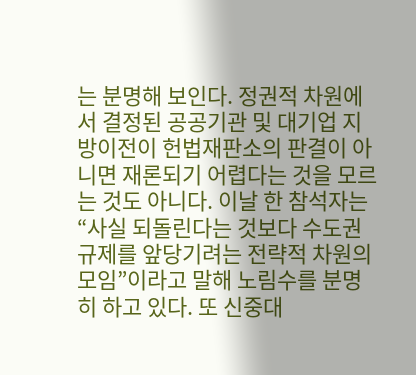는 분명해 보인다. 정권적 차원에서 결정된 공공기관 및 대기업 지방이전이 헌법재판소의 판결이 아니면 재론되기 어렵다는 것을 모르는 것도 아니다. 이날 한 참석자는 “사실 되돌린다는 것보다 수도권규제를 앞당기려는 전략적 차원의 모임”이라고 말해 노림수를 분명히 하고 있다. 또 신중대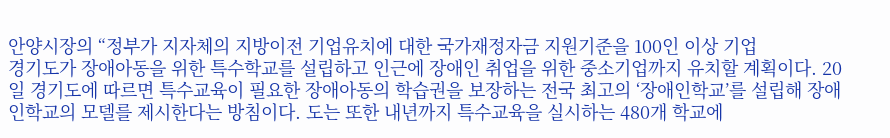안양시장의 “정부가 지자체의 지방이전 기업유치에 대한 국가재정자금 지원기준을 100인 이상 기업
경기도가 장애아동을 위한 특수학교를 설립하고 인근에 장애인 취업을 위한 중소기업까지 유치할 계획이다. 20일 경기도에 따르면 특수교육이 필요한 장애아동의 학습권을 보장하는 전국 최고의 ‘장애인학교’를 설립해 장애인학교의 모델를 제시한다는 방침이다. 도는 또한 내년까지 특수교육을 실시하는 480개 학교에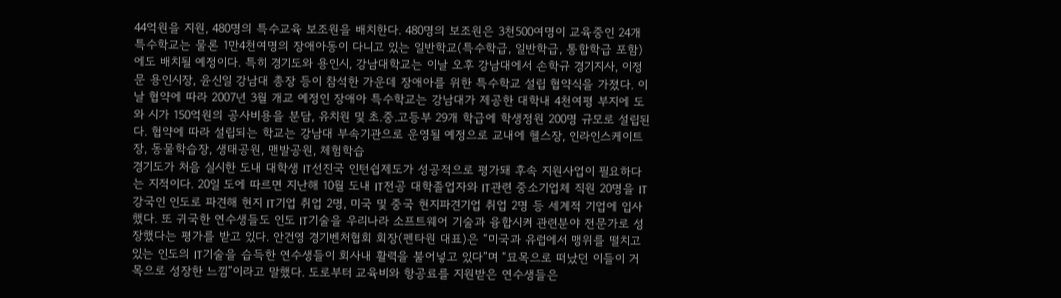44억원을 지원, 480명의 특수교육 보조원을 배치한다. 480명의 보조원은 3천500여명이 교육중인 24개 특수학교는 물론 1만4천여명의 장애아동이 다니고 있는 일반학교(특수학급, 일반학급, 통합학급 포함)에도 배치될 예정이다. 특히 경기도와 용인시, 강남대학교는 이날 오후 강남대에서 손학규 경기지사, 이정문 용인시장, 윤신일 강남대 총장 등이 참석한 가운데 장애아를 위한 특수학교 설립 협약식을 가졌다. 이날 협약에 따라 2007년 3월 개교 예정인 장애아 특수학교는 강남대가 제공한 대학내 4천여평 부지에 도와 시가 150억원의 공사비용을 분담, 유치원 및 초.중.고등부 29개 학급에 학생정원 200명 규모로 설립된다. 협약에 따라 설립되는 학교는 강남대 부속기관으로 운영될 예정으로 교내에 헬스장, 인라인스케이트장, 동물학습장, 생태공원, 맨발공원, 체험학습
경기도가 처음 실시한 도내 대학생 IT선진국 인턴쉽제도가 성공적으로 평가돼 후속 지원사업이 필요하다는 지적이다. 20일 도에 따르면 지난해 10월 도내 IT전공 대학졸업자와 IT관련 중소기업체 직원 20명을 IT강국인 인도로 파견해 현지 IT기업 취업 2명, 미국 및 중국 현지파견기업 취업 2명 등 세계적 기업에 입사했다. 또 귀국한 연수생들도 인도 IT기술을 우리나라 소프트웨어 기술과 융합시켜 관련분야 전문가로 성장했다는 평가를 받고 있다. 안건영 경기벤처협회 회장(펜타원 대표)은 “미국과 유럽에서 맹위를 떨치고 있는 인도의 IT기술을 습득한 연수생들이 회사내 활력을 불어넣고 있다”며 “묘목으로 떠났던 이들이 거목으로 성장한 느낌”이라고 말했다. 도로부터 교육비와 항공료를 지원받은 연수생들은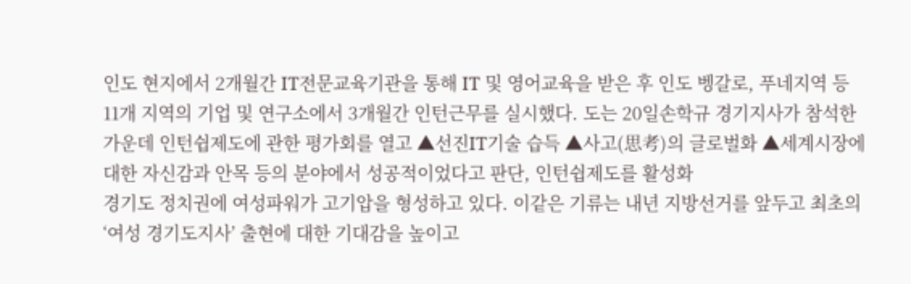인도 현지에서 2개월간 IT전문교육기관을 통해 IT 및 영어교육을 받은 후 인도 벵갈로, 푸네지역 등 11개 지역의 기업 및 연구소에서 3개월간 인턴근무를 실시했다. 도는 20일손학규 경기지사가 참석한가운데 인턴쉽제도에 관한 평가회를 열고 ▲선진IT기술 습득 ▲사고(思考)의 글로벌화 ▲세계시장에 대한 자신감과 안목 등의 분야에서 성공적이었다고 판단, 인턴쉽제도를 활성화
경기도 정치권에 여성파워가 고기압을 형성하고 있다. 이같은 기류는 내년 지방선거를 앞두고 최초의 ‘여성 경기도지사’ 출현에 대한 기대감을 높이고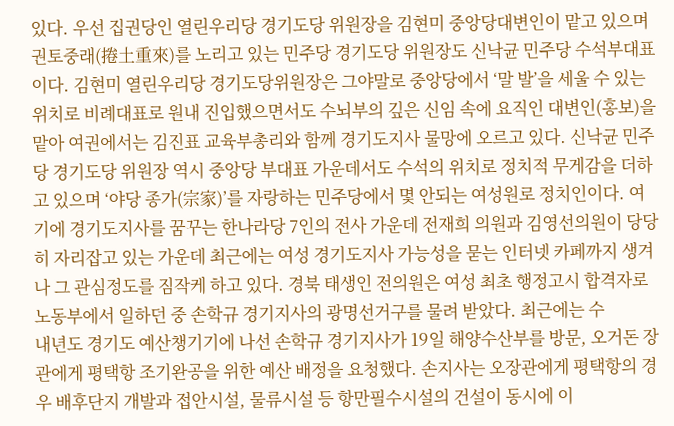있다. 우선 집권당인 열린우리당 경기도당 위원장을 김현미 중앙당대변인이 맡고 있으며 권토중래(捲土重來)를 노리고 있는 민주당 경기도당 위원장도 신낙균 민주당 수석부대표이다. 김현미 열린우리당 경기도당위원장은 그야말로 중앙당에서 ‘말 발’을 세울 수 있는 위치로 비례대표로 원내 진입했으면서도 수뇌부의 깊은 신임 속에 요직인 대변인(홍보)을 맡아 여권에서는 김진표 교육부총리와 함께 경기도지사 물망에 오르고 있다. 신낙균 민주당 경기도당 위원장 역시 중앙당 부대표 가운데서도 수석의 위치로 정치적 무게감을 더하고 있으며 ‘야당 종가(宗家)’를 자랑하는 민주당에서 몇 안되는 여성원로 정치인이다. 여기에 경기도지사를 꿈꾸는 한나라당 7인의 전사 가운데 전재희 의원과 김영선의원이 당당히 자리잡고 있는 가운데 최근에는 여성 경기도지사 가능성을 묻는 인터넷 카페까지 생겨나 그 관심정도를 짐작케 하고 있다. 경북 태생인 전의원은 여성 최초 행정고시 합격자로 노동부에서 일하던 중 손학규 경기지사의 광명선거구를 물려 받았다. 최근에는 수
내년도 경기도 예산챙기기에 나선 손학규 경기지사가 19일 해양수산부를 방문, 오거돈 장관에게 평택항 조기완공을 위한 예산 배정을 요청했다. 손지사는 오장관에게 평택항의 경우 배후단지 개발과 접안시설, 물류시설 등 항만필수시설의 건설이 동시에 이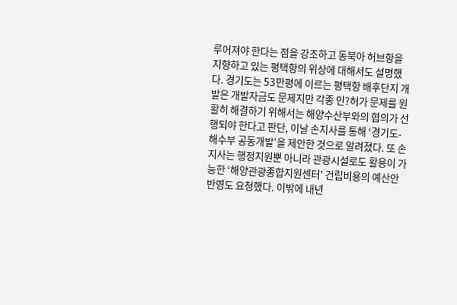루어져야 한다는 점을 강조하고 동북아 허브항을 지향하고 있는 평택항의 위상에 대해서도 설명했다. 경기도는 53만평에 이르는 평택항 배후단지 개발은 개발자금도 문제지만 각종 인?허가 문제를 원활히 해결하기 위해서는 해양수산부와의 협의가 선행되야 한다고 판단, 이날 손지사를 통해 ‘경기도-해수부 공동개발’을 제안한 것으로 알려졌다. 또 손지사는 행정지원뿐 아니라 관광시설로도 활용이 가능한 ‘해양관광종합지원센터’ 건립비용의 예산안 반영도 요청했다. 이밖에 내년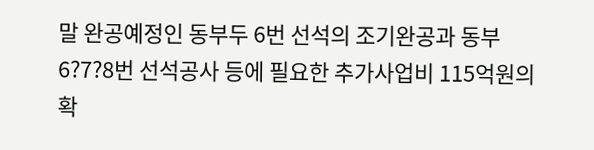말 완공예정인 동부두 6번 선석의 조기완공과 동부 6?7?8번 선석공사 등에 필요한 추가사업비 115억원의 확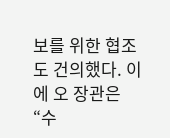보를 위한 협조도 건의했다. 이에 오 장관은 “수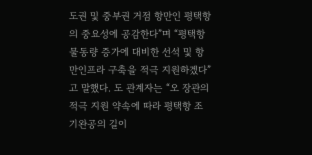도권 및 중부권 거점 항만인 평택항의 중요성에 공감한다”며 “평택항 물동량 증가에 대비한 선석 및 항만인프라 구축을 적극 지원하겠다”고 말했다. 도 관계자는 “오 장관의 적극 지원 약속에 따라 평택항 조기완공의 길이